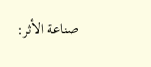صناعة الأثر: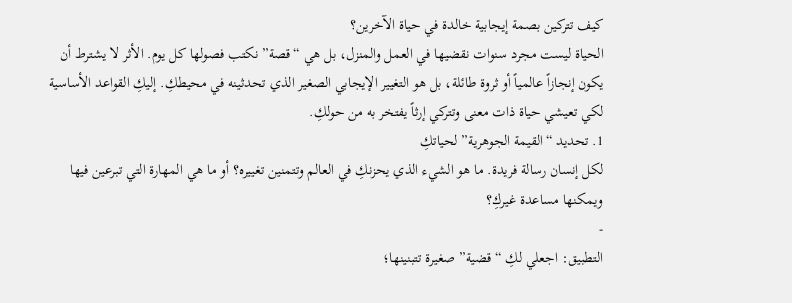كيف تتركين بصمة إيجابية خالدة في حياة الآخرين؟
الحياة ليست مجرد سنوات نقضيها في العمل والمنزل، بل هي “قصة” نكتب فصولها كل يوم. الأثر لا يشترط أن يكون إنجازاً عالمياً أو ثروة طائلة، بل هو التغيير الإيجابي الصغير الذي تحدثينه في محيطكِ. إليكِ القواعد الأساسية لكي تعيشي حياة ذات معنى وتتركي إرثاً يفتخر به من حولكِ.
1. تحديد “القيمة الجوهرية” لحياتكِ
لكل إنسان رسالة فريدة. ما هو الشيء الذي يحزنكِ في العالم وتتمنين تغييره؟ أو ما هي المهارة التي تبرعين فيها ويمكنها مساعدة غيركِ؟
-
التطبيق: اجعلي لكِ “قضية” صغيرة تتبنينها؛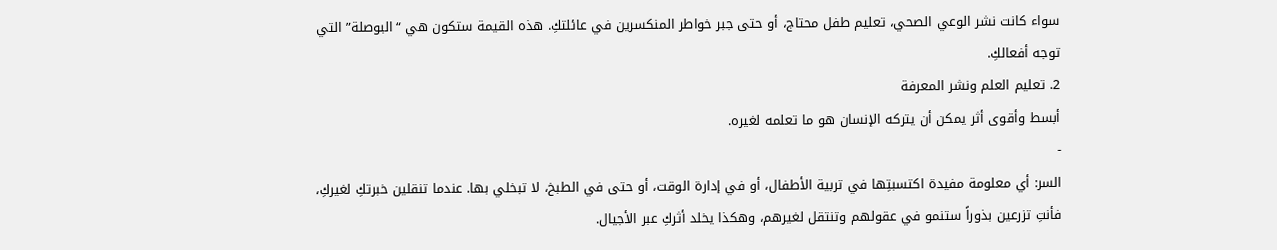سواء كانت نشر الوعي الصحي، تعليم طفل محتاج، أو حتى جبر خواطر المنكسرين في عائلتكِ. هذه القيمة ستكون هي “البوصلة” التي توجه أفعالكِ.
2. تعليم العلم ونشر المعرفة
أبسط وأقوى أثر يمكن أن يتركه الإنسان هو ما تعلمه لغيره.
-
السر: أي معلومة مفيدة اكتسبتِها في تربية الأطفال، أو في إدارة الوقت، أو حتى في الطبخ، لا تبخلي بها. عندما تنقلين خبرتكِ لغيركِ، فأنتِ تزرعين بذوراً ستنمو في عقولهم وتنتقل لغيرهم، وهكذا يخلد أثركِ عبر الأجيال.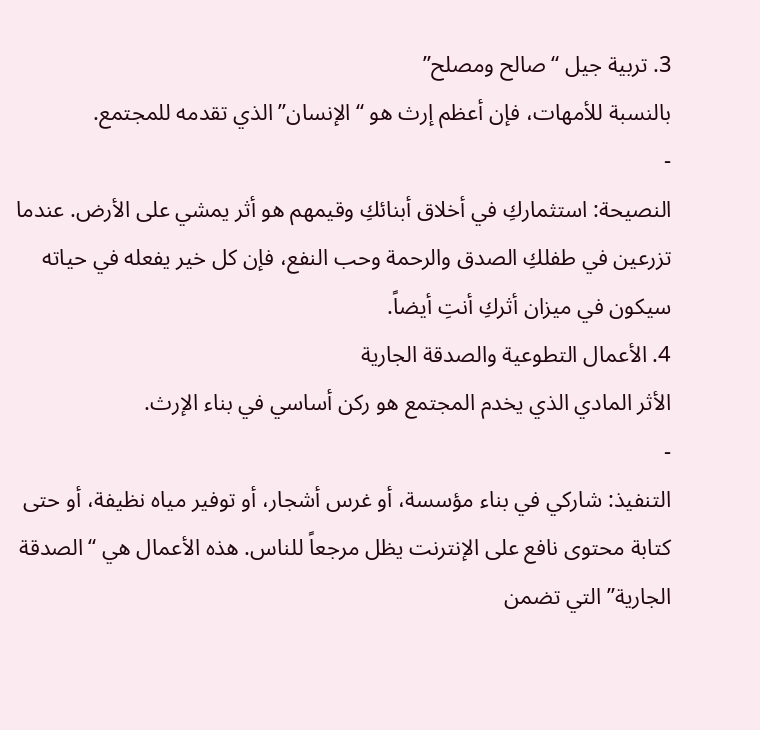3. تربية جيل “صالح ومصلح”
بالنسبة للأمهات، فإن أعظم إرث هو “الإنسان” الذي تقدمه للمجتمع.
-
النصيحة: استثماركِ في أخلاق أبنائكِ وقيمهم هو أثر يمشي على الأرض. عندما تزرعين في طفلكِ الصدق والرحمة وحب النفع، فإن كل خير يفعله في حياته سيكون في ميزان أثركِ أنتِ أيضاً.
4. الأعمال التطوعية والصدقة الجارية
الأثر المادي الذي يخدم المجتمع هو ركن أساسي في بناء الإرث.
-
التنفيذ: شاركي في بناء مؤسسة، أو غرس أشجار، أو توفير مياه نظيفة، أو حتى كتابة محتوى نافع على الإنترنت يظل مرجعاً للناس. هذه الأعمال هي “الصدقة الجارية” التي تضمن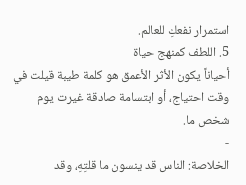استمرار نفعكِ للعالم.
5. اللطف كمنهج حياة
أحياناً يكون الأثر الأعمق هو كلمة طيبة قيلت في وقت احتياج، أو ابتسامة صادقة غيرت يوم شخص ما.
-
الخلاصة: الناس قد ينسون ما قلتِهِ، وقد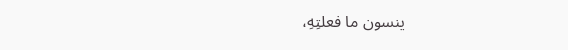ينسون ما فعلتِهِ،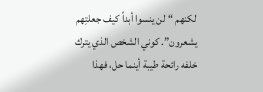لكنهم “لن ينسوا أبداً كيف جعلتِهم يشعرون”. كوني الشخص الذي يترك خلفه رائحة طيبة أينما حل، فهذا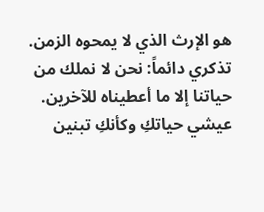هو الإرث الذي لا يمحوه الزمن.
تذكري دائماً: نحن لا نملك من حياتنا إلا ما أعطيناه للآخرين. عيشي حياتكِ وكأنكِ تبنين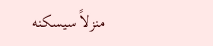منزلاً سيسكنه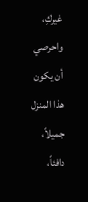غيركِ، واحرصي أن يكون هذا المنزل جميلاً، دافئاً،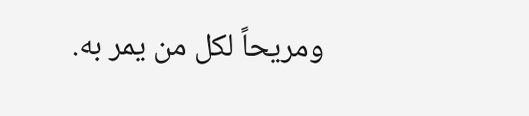ومريحاً لكل من يمر به.